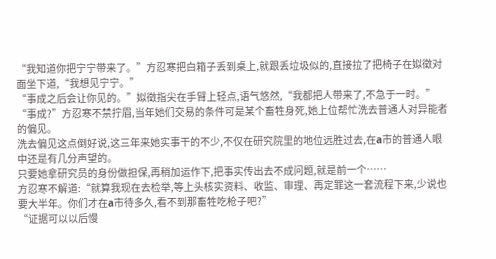“我知道你把宁宁带来了。”方忍寒把白箱子丢到桌上,就跟丢垃圾似的,直接拉了把椅子在姒徵对面坐下道,“我想见宁宁。”
“事成之后会让你见的。”姒徵指尖在手臂上轻点,语气悠然,“我都把人带来了,不急于一时。”
“事成?”方忍寒不禁拧眉,当年她们交易的条件可是某个畜牲身死,她上位帮忙洗去普通人对异能者的偏见。
洗去偏见这点倒好说,这三年来她实事干的不少,不仅在研究院里的地位远胜过去,在a市的普通人眼中还是有几分声望的。
只要她拿研究员的身份做担保,再稍加运作下,把事实传出去不成问题,就是前一个……
方忍寒不解道:“就算我现在去检举,等上头核实资料、收监、审理、再定罪这一套流程下来,少说也要大半年。你们才在a市待多久,看不到那畜牲吃枪子吧?”
“证据可以以后慢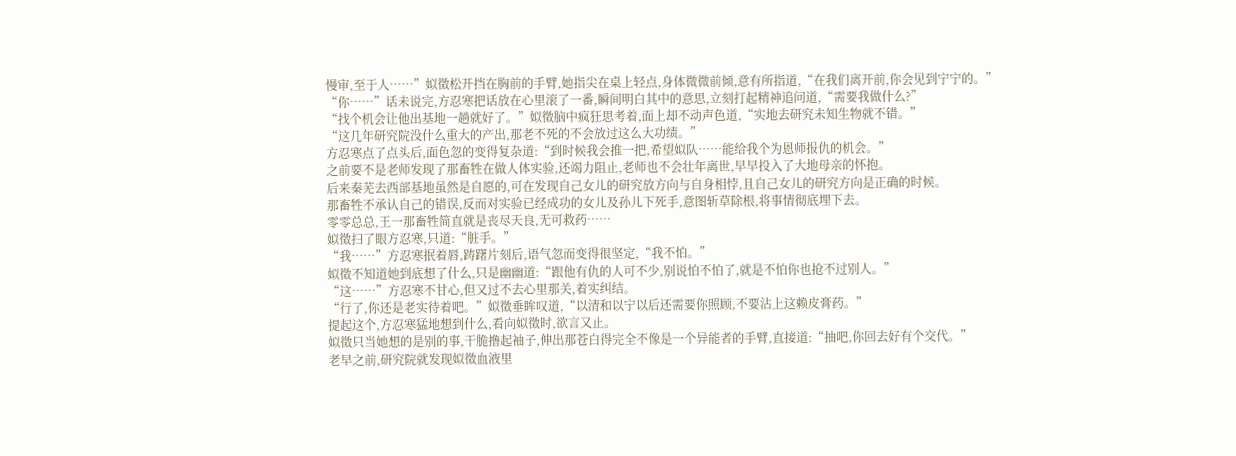慢审,至于人……”姒徵松开挡在胸前的手臂,她指尖在桌上轻点,身体微微前倾,意有所指道,“在我们离开前,你会见到宁宁的。”
“你……”话未说完,方忍寒把话放在心里滚了一番,瞬间明白其中的意思,立刻打起精神追问道,“需要我做什么?”
“找个机会让他出基地一趟就好了。”姒徵脑中疯狂思考着,面上却不动声色道,“实地去研究未知生物就不错。”
“这几年研究院没什么重大的产出,那老不死的不会放过这么大功绩。”
方忍寒点了点头后,面色忽的变得复杂道:“到时候我会推一把,希望姒队……能给我个为恩师报仇的机会。”
之前要不是老师发现了那畜牲在做人体实验,还竭力阻止,老师也不会壮年离世,早早投入了大地母亲的怀抱。
后来秦芜去西部基地虽然是自愿的,可在发现自己女儿的研究放方向与自身相悖,且自己女儿的研究方向是正确的时候。
那畜牲不承认自己的错误,反而对实验已经成功的女儿及孙儿下死手,意图斩草除根,将事情彻底埋下去。
零零总总,王一那畜牲简直就是丧尽天良,无可救药……
姒徵扫了眼方忍寒,只道:“脏手。”
“我……”方忍寒抿着唇,踌躇片刻后,语气忽而变得很坚定,“我不怕。”
姒徵不知道她到底想了什么,只是幽幽道:“跟他有仇的人可不少,别说怕不怕了,就是不怕你也抢不过别人。”
“这……”方忍寒不甘心,但又过不去心里那关,着实纠结。
“行了,你还是老实待着吧。”姒徵垂眸叹道,“以清和以宁以后还需要你照顾,不要沾上这赖皮膏药。”
提起这个,方忍寒猛地想到什么,看向姒徵时,欲言又止。
姒徵只当她想的是别的事,干脆撸起袖子,伸出那苍白得完全不像是一个异能者的手臂,直接道:“抽吧,你回去好有个交代。”
老早之前,研究院就发现姒徵血液里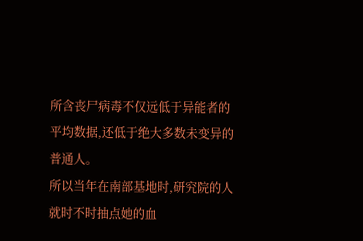所含丧尸病毒不仅远低于异能者的平均数据,还低于绝大多数未变异的普通人。
所以当年在南部基地时,研究院的人就时不时抽点她的血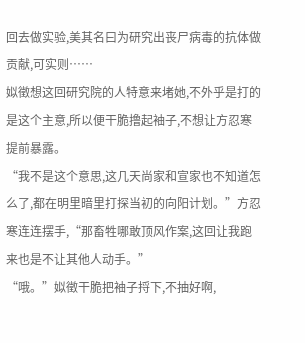回去做实验,美其名曰为研究出丧尸病毒的抗体做贡献,可实则……
姒徵想这回研究院的人特意来堵她,不外乎是打的是这个主意,所以便干脆撸起袖子,不想让方忍寒提前暴露。
“我不是这个意思,这几天尚家和宣家也不知道怎么了,都在明里暗里打探当初的向阳计划。”方忍寒连连摆手,“那畜牲哪敢顶风作案,这回让我跑来也是不让其他人动手。”
“哦。”姒徵干脆把袖子捋下,不抽好啊,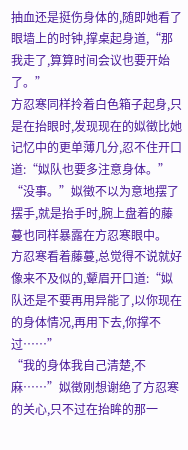抽血还是挺伤身体的,随即她看了眼墙上的时钟,撑桌起身道,“那我走了,算算时间会议也要开始了。”
方忍寒同样拎着白色箱子起身,只是在抬眼时,发现现在的姒徵比她记忆中的更单薄几分,忍不住开口道:“姒队也要多注意身体。”
“没事。”姒徵不以为意地摆了摆手,就是抬手时,腕上盘着的藤蔓也同样暴露在方忍寒眼中。
方忍寒看着藤蔓,总觉得不说就好像来不及似的,颦眉开口道:“姒队还是不要再用异能了,以你现在的身体情况,再用下去,你撑不过……”
“我的身体我自己清楚,不麻……”姒徵刚想谢绝了方忍寒的关心,只不过在抬眸的那一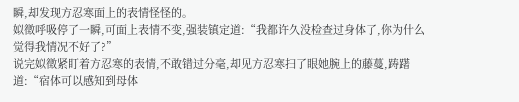瞬,却发现方忍寒面上的表情怪怪的。
姒徵呼吸停了一瞬,可面上表情不变,强装镇定道:“我都许久没检查过身体了,你为什么觉得我情况不好了?”
说完姒徵紧盯着方忍寒的表情,不敢错过分毫,却见方忍寒扫了眼她腕上的藤蔓,踌躇道:“宿体可以感知到母体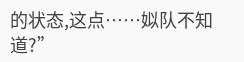的状态,这点……姒队不知道?”